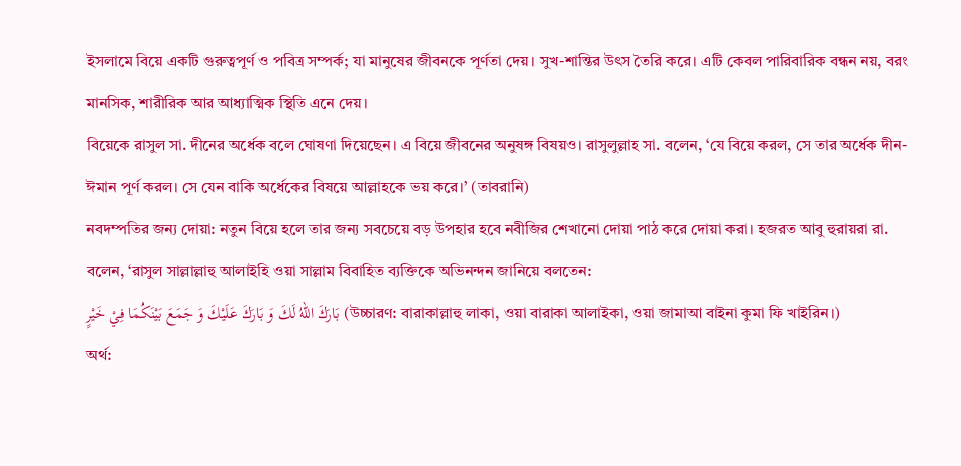ইসলামে বিয়ে একটি গুরুত্বপূর্ণ ও পবিত্র সম্পর্ক; যা মানুষের জীবনকে পূর্ণতা দেয়। সুখ-শান্তির উৎস তৈরি করে। এটি কেবল পারিবারিক বন্ধন নয়, বরং মানসিক, শারীরিক আর আধ্যাত্মিক স্থিতি এনে দেয়।
বিয়েকে রাসুল সা. দীনের অর্ধেক বলে ঘোষণা দিয়েছেন। এ বিয়ে জীবনের অনুষঙ্গ বিষয়ও। রাসুলুল্লাহ সা. বলেন, ‘যে বিয়ে করল, সে তার অর্ধেক দীন-ঈমান পূর্ণ করল। সে যেন বাকি অর্ধেকের বিষয়ে আল্লাহকে ভয় করে।’ (তাবরানি)
নবদম্পতির জন্য দোয়া: নতুন বিয়ে হলে তার জন্য সবচেয়ে বড় উপহার হবে নবীজির শেখানো দোয়া পাঠ করে দোয়া করা। হজরত আবু হুরায়রা রা. বলেন, ‘রাসুল সাল্লাল্লাহু আলাইহি ওয়া সাল্লাম বিবাহিত ব্যক্তিকে অভিনন্দন জানিয়ে বলতেন:
بَارَكَ اللهُ لَكَ وَ بَارَكَ عَلَيْكَ وَ جَمَعَ بَيْنَكُمَا فِيْ خَيْرٍ (উচ্চারণ: বারাকাল্লাহু লাকা, ওয়া বারাকা আলাইকা, ওয়া জামাআ বাইনা কুমা ফি খাইরিন।)
অর্থ: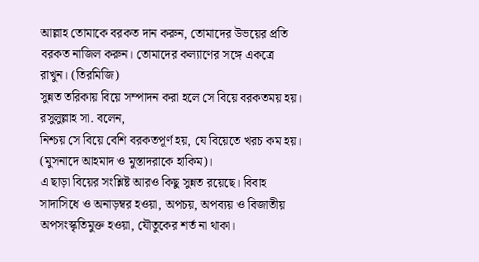আল্লাহ তোমাকে বরকত দান করুন, তোমাদের উভয়ের প্রতি বরকত নাজিল করুন। তোমাদের কল্যাণের সঙ্গে একত্রে রাখুন। (তিরমিজি)
সুন্নত তরিকায় বিয়ে সম্পাদন করা হলে সে বিয়ে বরকতময় হয়। রসুলুল্লাহ সা. বলেন,
নিশ্চয় সে বিয়ে বেশি বরকতপূর্ণ হয়, যে বিয়েতে খরচ কম হয়। (মুসনাদে আহমাদ ও মুস্তাদরাকে হাকিম)।
এ ছাড়া বিয়ের সংশ্লিষ্ট আরও কিছু সুন্নত রয়েছে। বিবাহ সাদাসিধে ও অনাড়ম্বর হওয়া, অপচয়, অপব্যয় ও বিজাতীয় অপসংস্কৃতিমুক্ত হওয়া, যৌতুকের শর্ত না থাকা।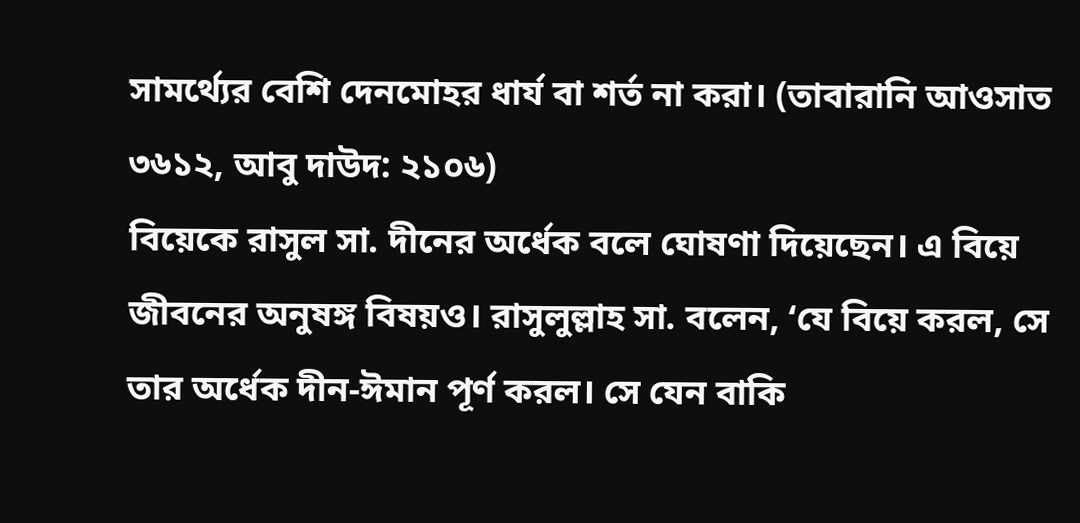সামর্থ্যের বেশি দেনমোহর ধার্য বা শর্ত না করা। (তাবারানি আওসাত ৩৬১২, আবু দাউদ: ২১০৬)
বিয়েকে রাসুল সা. দীনের অর্ধেক বলে ঘোষণা দিয়েছেন। এ বিয়ে জীবনের অনুষঙ্গ বিষয়ও। রাসুলুল্লাহ সা. বলেন, ‘যে বিয়ে করল, সে তার অর্ধেক দীন-ঈমান পূর্ণ করল। সে যেন বাকি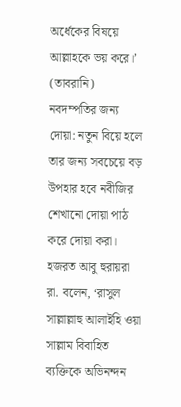অর্ধেকের বিষয়ে আল্লাহকে ভয় করে।’ (তাবরানি)
নবদম্পতির জন্য দোয়া: নতুন বিয়ে হলে তার জন্য সবচেয়ে বড় উপহার হবে নবীজির শেখানো দোয়া পাঠ করে দোয়া করা। হজরত আবু হুরায়রা রা. বলেন, ‘রাসুল সাল্লাল্লাহু আলাইহি ওয়া সাল্লাম বিবাহিত ব্যক্তিকে অভিনন্দন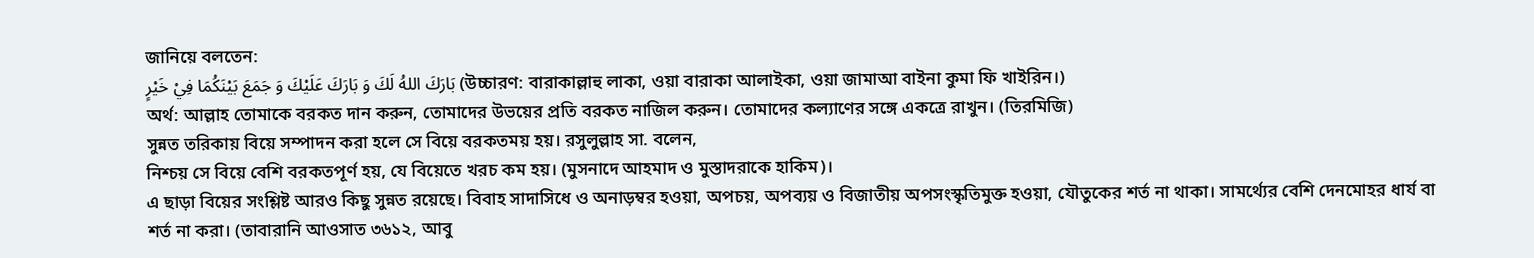জানিয়ে বলতেন:
بَارَكَ اللهُ لَكَ وَ بَارَكَ عَلَيْكَ وَ جَمَعَ بَيْنَكُمَا فِيْ خَيْرٍ (উচ্চারণ: বারাকাল্লাহু লাকা, ওয়া বারাকা আলাইকা, ওয়া জামাআ বাইনা কুমা ফি খাইরিন।)
অর্থ: আল্লাহ তোমাকে বরকত দান করুন, তোমাদের উভয়ের প্রতি বরকত নাজিল করুন। তোমাদের কল্যাণের সঙ্গে একত্রে রাখুন। (তিরমিজি)
সুন্নত তরিকায় বিয়ে সম্পাদন করা হলে সে বিয়ে বরকতময় হয়। রসুলুল্লাহ সা. বলেন,
নিশ্চয় সে বিয়ে বেশি বরকতপূর্ণ হয়, যে বিয়েতে খরচ কম হয়। (মুসনাদে আহমাদ ও মুস্তাদরাকে হাকিম)।
এ ছাড়া বিয়ের সংশ্লিষ্ট আরও কিছু সুন্নত রয়েছে। বিবাহ সাদাসিধে ও অনাড়ম্বর হওয়া, অপচয়, অপব্যয় ও বিজাতীয় অপসংস্কৃতিমুক্ত হওয়া, যৌতুকের শর্ত না থাকা। সামর্থ্যের বেশি দেনমোহর ধার্য বা শর্ত না করা। (তাবারানি আওসাত ৩৬১২, আবু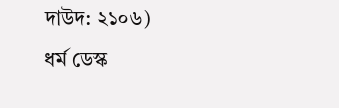দাউদ: ২১০৬)
ধর্ম ডেস্ক